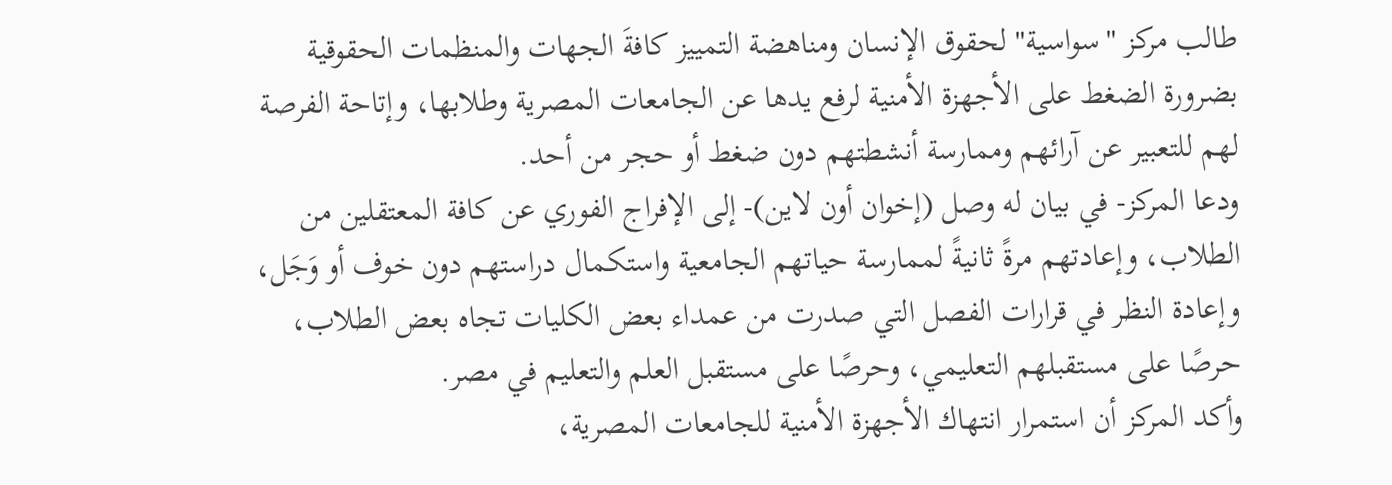طالب مركز "سواسية" لحقوق الإنسان ومناهضة التمييز كافةَ الجهات والمنظمات الحقوقية بضرورة الضغط على الأجهزة الأمنية لرفع يدها عن الجامعات المصرية وطلابها، وإتاحة الفرصة لهم للتعبير عن آرائهم وممارسة أنشطتهم دون ضغط أو حجر من أحد.
ودعا المركز- في بيان له وصل (إخوان أون لاين)- إلى الإفراج الفوري عن كافة المعتقلين من الطلاب، وإعادتهم مرةً ثانيةً لممارسة حياتهم الجامعية واستكمال دراستهم دون خوف أو وَجَل، وإعادة النظر في قرارات الفصل التي صدرت من عمداء بعض الكليات تجاه بعض الطلاب، حرصًا على مستقبلهم التعليمي، وحرصًا على مستقبل العلم والتعليم في مصر.
وأكد المركز أن استمرار انتهاك الأجهزة الأمنية للجامعات المصرية،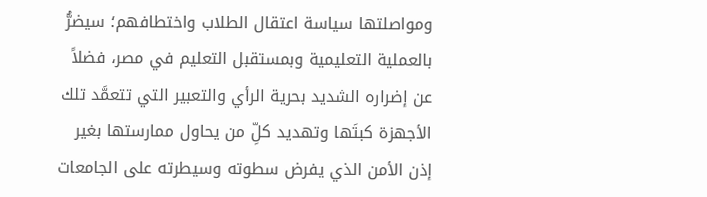ومواصلتها سياسة اعتقال الطلاب واختطافهم؛ سيضرُّ بالعملية التعليمية وبمستقبل التعليم في مصر، فضلاً عن إضراره الشديد بحرية الرأي والتعبير التي تتعمَّد تلك الأجهزة كبتَها وتهديد كلِّ من يحاول ممارستها بغير إذن الأمن الذي يفرض سطوته وسيطرته على الجامعات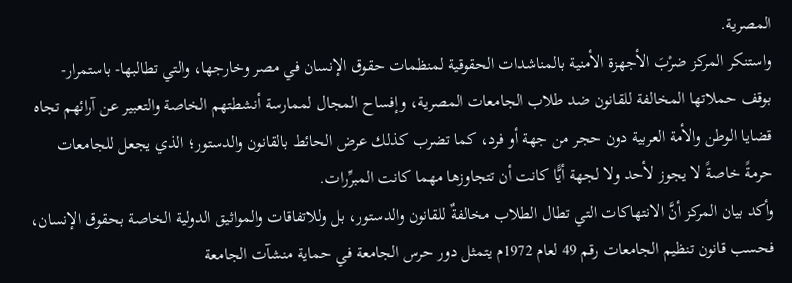المصرية.
واستنكر المركز ضرْبَ الأجهزة الأمنية بالمناشدات الحقوقية لمنظمات حقوق الإنسان في مصر وخارجها، والتي تطالبها- باستمرار- بوقف حملاتها المخالفة للقانون ضد طلاب الجامعات المصرية، وإفساح المجال لممارسة أنشطتهم الخاصة والتعبير عن آرائهم تجاه قضايا الوطن والأمة العربية دون حجر من جهة أو فرد، كما تضرب كذلك عرض الحائط بالقانون والدستور؛ الذي يجعل للجامعات حرمةً خاصةً لا يجوز لأحد ولا لجهة أيًّا كانت أن تتجاوزها مهما كانت المبرِّرات.
وأكد بيان المركز أنَّ الانتهاكات التي تطال الطلاب مخالفةٌ للقانون والدستور، بل وللاتفاقات والمواثيق الدولية الخاصة بحقوق الإنسان، فحسب قانون تنظيم الجامعات رقم 49 لعام 1972م يتمثل دور حرس الجامعة في حماية منشآت الجامعة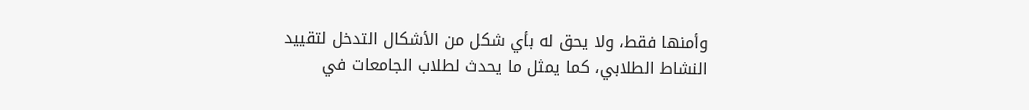وأمنها فقط، ولا يحق له بأي شكل من الأشكال التدخل لتقييد النشاط الطلابي، كما يمثل ما يحدث لطلاب الجامعات في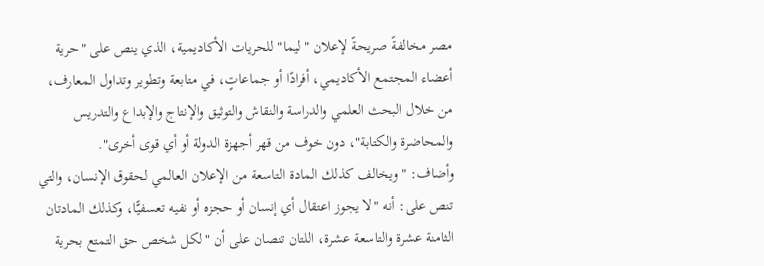مصر مخالفةً صريحةً لإعلان "ليما" للحريات الأكاديمية، الذي ينص على "حرية أعضاء المجتمع الأكاديمي، أفرادًا أو جماعاتٍ، في متابعة وتطوير وتداول المعارف، من خلال البحث العلمي والدراسة والنقاش والتوثيق والإنتاج والإبداع والتدريس والمحاضرة والكتابة"، دون خوف من قهر أجهزة الدولة أو أي قوى أخرى".
وأضاف: "ويخالف كذلك المادة التاسعة من الإعلان العالمي لحقوق الإنسان، والتي تنص على: أنه "لا يجوز اعتقال أي إنسان أو حجزه أو نفيه تعسفيًّا، وكذلك المادتان الثامنة عشرة والتاسعة عشرة، اللتان تنصان على أن "لكل شخص حق التمتع بحرية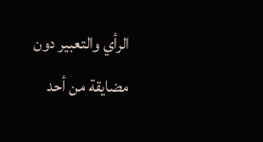الرأي والتعبير دون مضايقة من أحد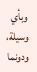وبأي وسيلة، ودونما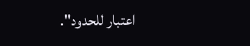اعتبار للحدود".